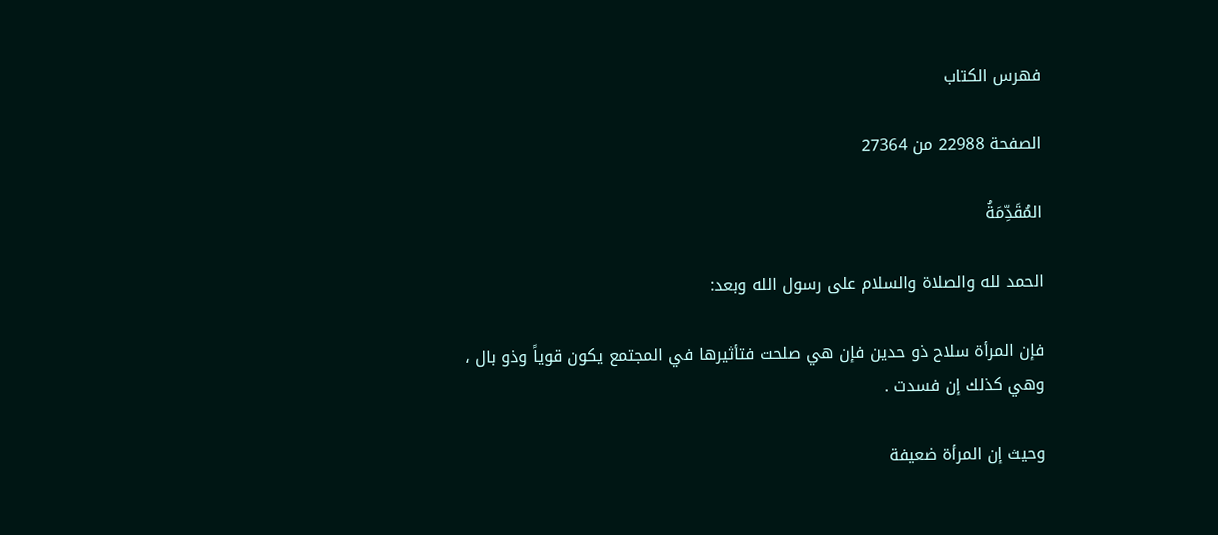فهرس الكتاب

الصفحة 22988 من 27364

المُقَدِّمَةُ

الحمد لله والصلاة والسلام على رسول الله وبعد:

فإن المرأة سلاح ذو حدين فإن هي صلحت فتأثيرها في المجتمع يكون قوياً وذو بال ، وهي كذلك إن فسدت .

وحيث إن المرأة ضعيفة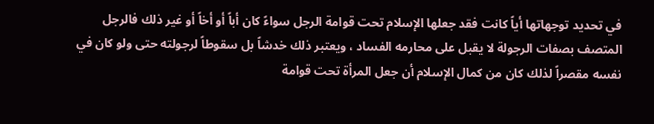في تحديد توجهاتها أياً كانت فقد جعلها الإسلام تحت قوامة الرجل سواءً كان أباً أو أخاً أو غير ذلك فالرجل المتصف بصفات الرجولة لا يقبل على محارمه الفساد ، ويعتبر ذلك خدشاً بل سقوطاً لرجولته حتى ولو كان في نفسه مقصراً لذلك كان من كمال الإسلام أن جعل المرأة تحت قوامة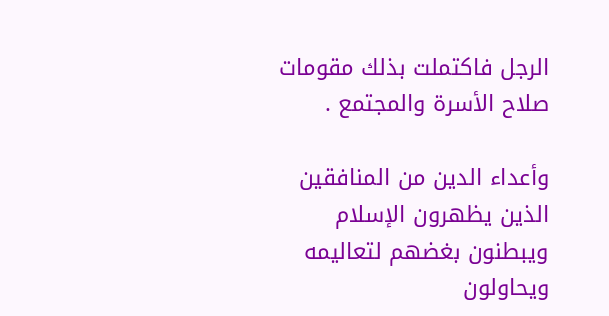الرجل فاكتملت بذلك مقومات صلاح الأسرة والمجتمع .

وأعداء الدين من المنافقين الذين يظهرون الإسلام ويبطنون بغضهم لتعاليمه ويحاولون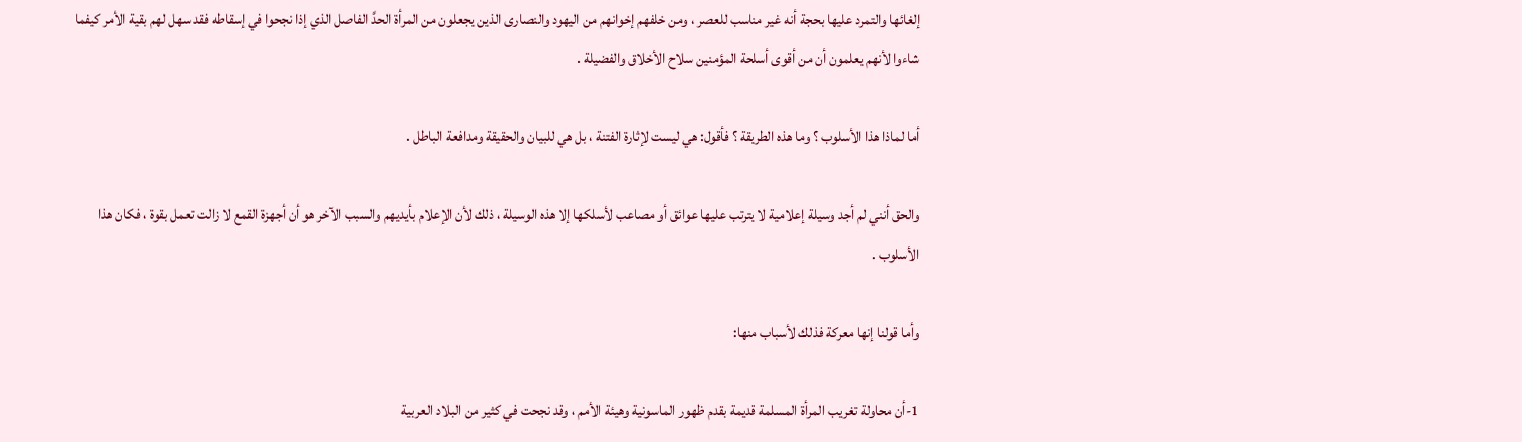إلغائها والتمرد عليها بحجة أنه غير مناسب للعصر ، ومن خلفهم إخوانهم من اليهود والنصارى الذين يجعلون من المرأة الحدَّ الفاصل الذي إذا نجحوا في إسقاطه فقد سهل لهم بقية الأمر كيفما شاءوا لأنهم يعلمون أن من أقوى أسلحة المؤمنين سلاح الأخلاق والفضيلة .

أما لماذا هذا الأسلوب ؟ وما هذه الطريقة ؟ فأقول: هي ليست لإثارة الفتنة ، بل هي للبيان والحقيقة ومدافعة الباطل .

والحق أنني لم أجد وسيلة إعلامية لا يترتب عليها عوائق أو مصاعب لأسلكها إلا هذه الوسيلة ، ذلك لأن الإعلام بأيديهم والسبب الآخر هو أن أجهزة القمع لا زالت تعمل بقوة ، فكان هذا الأسلوب .

وأما قولنا إنها معركة فذلك لأسباب منها:

1-أن محاولة تغريب المرأة المسلمة قديمة بقدم ظهور الماسونية وهيئة الأمم ، وقد نجحت في كثير من البلاد العربية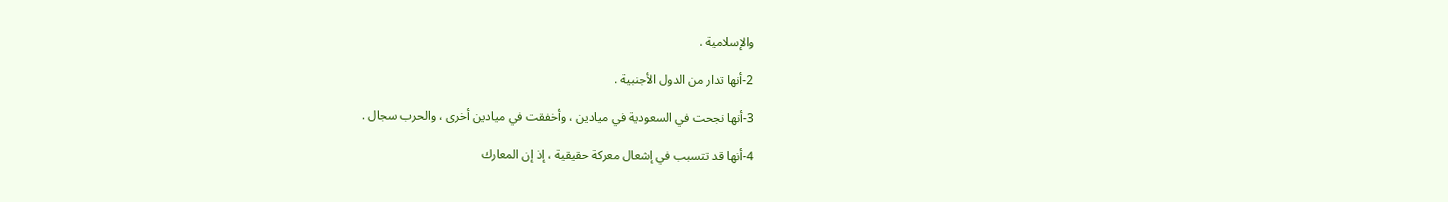والإسلامية .

2-أنها تدار من الدول الأجنبية .

3-أنها نجحت في السعودية في ميادين ، وأخفقت في ميادين أخرى ، والحرب سجال .

4-أنها قد تتسبب في إشعال معركة حقيقية ، إذ إن المعارك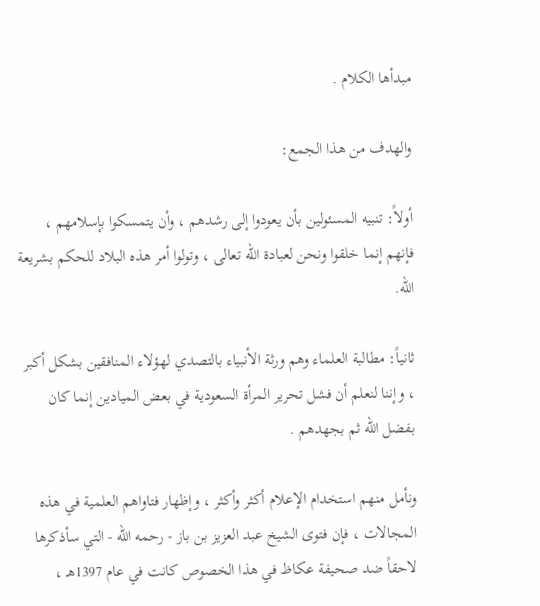مبدأها الكلام .

والهدف من هذا الجمع:

أولاً: تنبيه المسئولين بأن يعودوا إلى رشدهم ، وأن يتمسكوا بإسلامهم ، فإنهم إنما خلقوا ونحن لعبادة الله تعالى ، وتولوا أمر هذه البلاد للحكم بشريعة الله.

ثانياً: مطالبة العلماء وهم ورثة الأنبياء بالتصدي لهؤلاء المنافقين بشكل أكبر ، وإننا لنعلم أن فشل تحرير المرأة السعودية في بعض الميادين إنما كان بفضل الله ثم بجهدهم .

ونأمل منهم استخدام الإعلام أكثر وأكثر ، وإظهار فتاواهم العلمية في هذه المجالات ، فإن فتوى الشيخ عبد العزيز بن باز - رحمه الله - التي سأذكرها لاحقاً ضد صحيفة عكاظ في هذا الخصوص كانت في عام 1397هـ ،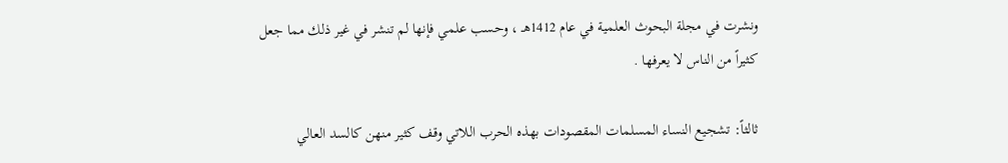ونشرت في مجلة البحوث العلمية في عام 1412هـ ، وحسب علمي فإنها لم تنشر في غير ذلك مما جعل كثيراً من الناس لا يعرفها .

ثالثاً: تشجيع النساء المسلمات المقصودات بهذه الحرب اللاتي وقف كثير منهن كالسد العالي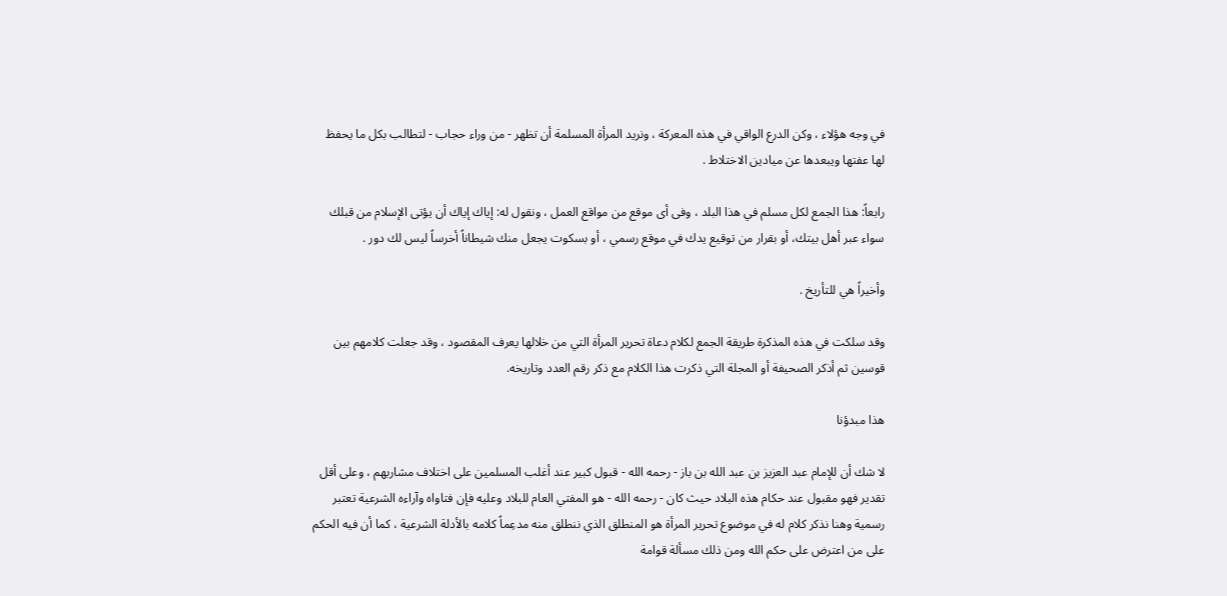في وجه هؤلاء ، وكن الدرع الواقي في هذه المعركة ، ونريد المرأة المسلمة أن تظهر - من وراء حجاب - لتطالب بكل ما يحفظ لها عفتها ويبعدها عن ميادين الاختلاط .

رابعاً: هذا الجمع لكل مسلم في هذا البلد ، وفى أى موقع من مواقع العمل ، ونقول له: إياك إياك أن يؤتى الإسلام من قبلك سواء عبر أهل بيتك، أو بقرار من توقيع يدك في موقع رسمي ، أو بسكوت يجعل منك شيطاناً أخرساً ليس لك دور .

وأخيراً هي للتأريخ .

وقد سلكت في هذه المذكرة طريقة الجمع لكلام دعاة تحرير المرأة التي من خلالها يعرف المقصود ، وقد جعلت كلامهم بين قوسين ثم أذكر الصحيفة أو المجلة التي ذكرت هذا الكلام مع ذكر رقم العدد وتاريخه.

هذا مبدؤنا

لا شك أن للإمام عبد العزيز بن عبد الله بن باز - رحمه الله - قبول كبير عند أغلب المسلمين على اختلاف مشاربهم ، وعلى أقل تقدير فهو مقبول عند حكام هذه البلاد حيث كان - رحمه الله - هو المفتي العام للبلاد وعليه فإن فتاواه وآراءه الشرعية تعتبر رسمية وهنا نذكر كلام له في موضوع تحرير المرأة هو المنطلق الذي ننطلق منه مدعِماً كلامه بالأدلة الشرعية ، كما أن فيه الحكم على من اعترض على حكم الله ومن ذلك مسألة قوامة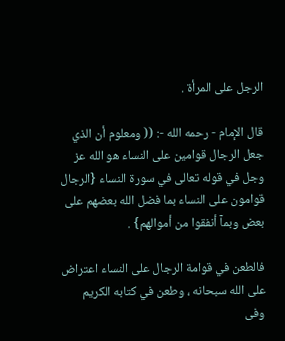الرجل على المرأة .

قال الإمام - رحمه الله -: (( ومعلوم أن الذي جعل الرجال قوامين على النساء هو الله عز وجل في قوله تعالى في سورة النساء {الرجال قوامون على النساء بما فضل الله بعضهم على بعض وبمآ أنفقوا من أموالهم} .

فالطعن في قوامة الرجال على النساء اعتراض على الله سبحانه ، وطعن في كتابه الكريم وفى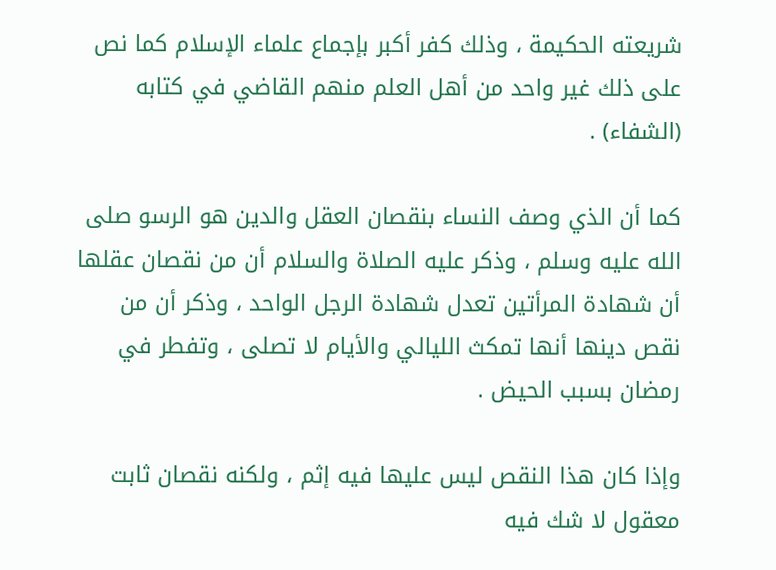شريعته الحكيمة ، وذلك كفر أكبر بإجماع علماء الإسلام كما نص على ذلك غير واحد من أهل العلم منهم القاضي في كتابه (الشفاء) .

كما أن الذي وصف النساء بنقصان العقل والدين هو الرسو صلى الله عليه وسلم ، وذكر عليه الصلاة والسلام أن من نقصان عقلها أن شهادة المرأتين تعدل شهادة الرجل الواحد ، وذكر أن من نقص دينها أنها تمكث الليالي والأيام لا تصلى ، وتفطر في رمضان بسبب الحيض .

وإذا كان هذا النقص ليس عليها فيه إثم ، ولكنه نقصان ثابت معقول لا شك فيه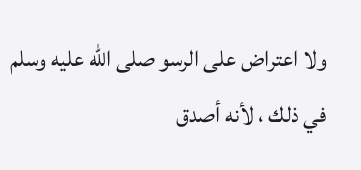ولا اعتراض على الرسو صلى الله عليه وسلم في ذلك ، لأنه أصدق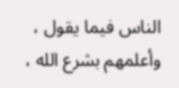الناس فيما يقول ، وأعلمهم بشرع الله ،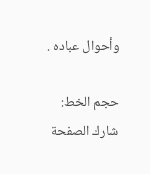وأحوال عباده .

حجم الخط:
شارك الصفحة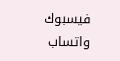فيسبوك واتساب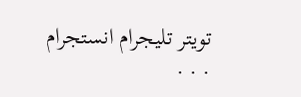تويتر تليجرام انستجرام
. . .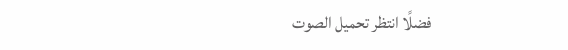فضلًا انتظر تحميل الصوت